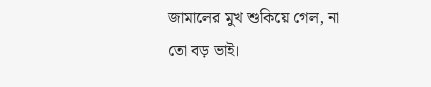জামালের মুখ শুকিয়ে গেল, না তো বড় ভাই।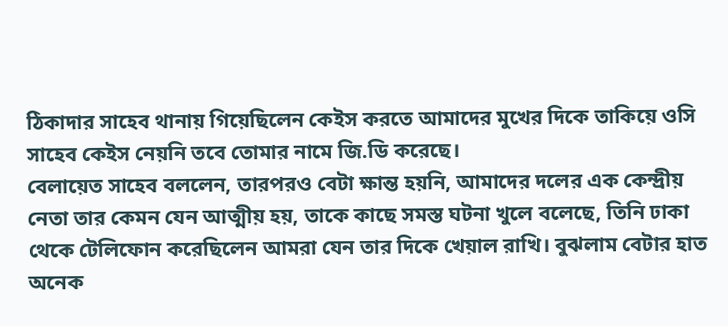ঠিকাদার সাহেব থানায় গিয়েছিলেন কেইস করতে আমাদের মুখের দিকে তাকিয়ে ওসি সাহেব কেইস নেয়নি তবে তোমার নামে জি.ডি করেছে।
বেলায়েত সাহেব বললেন, তারপরও বেটা ক্ষান্ত হয়নি, আমাদের দলের এক কেন্দ্রীয় নেতা তার কেমন যেন আত্মীয় হয়, তাকে কাছে সমস্ত ঘটনা খুলে বলেছে, তিনি ঢাকা থেকে টেলিফোন করেছিলেন আমরা যেন তার দিকে খেয়াল রাখি। বুঝলাম বেটার হাত অনেক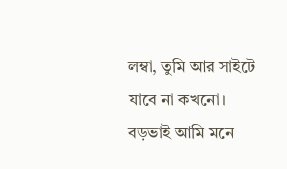লম্বা, তুমি আর সাইটে যাবে না কখনো।
বড়ভাই আমি মনে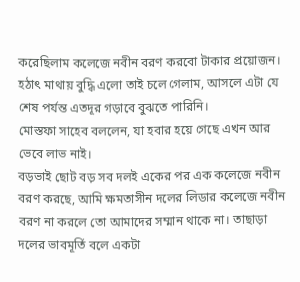করেছিলাম কলেজে নবীন বরণ করবো টাকার প্রয়োজন। হঠাৎ মাথায় বুদ্ধি এলো তাই চলে গেলাম, আসলে এটা যে শেষ পর্যন্ত এতদূর গড়াবে বুঝতে পারিনি।
মোস্তফা সাহেব বললেন, যা হবার হয়ে গেছে এখন আর ভেবে লাভ নাই।
বড়ভাই ছোট বড় সব দলই একের পর এক কলেজে নবীন বরণ করছে, আমি ক্ষমতাসীন দলের লিডার কলেজে নবীন বরণ না করলে তো আমাদের সম্মান থাকে না। তাছাড়া দলের ভাবমূর্তি বলে একটা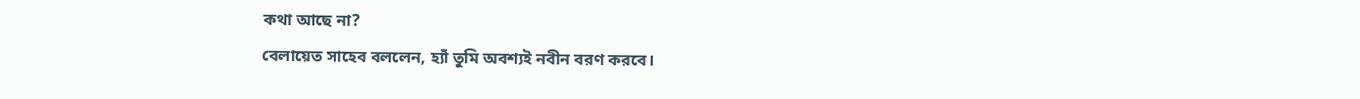কথা আছে না?
বেলায়েত সাহেব বললেন, হ্যাঁ তুমি অবশ্যই নবীন বরণ করবে।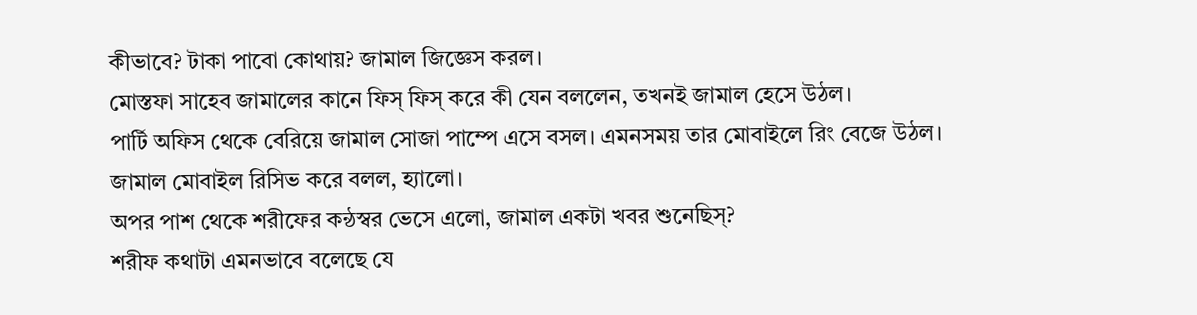কীভাবে? টাকা পাবো কোথায়? জামাল জিজ্ঞেস করল।
মোস্তফা সাহেব জামালের কানে ফিস্ ফিস্ করে কী যেন বললেন, তখনই জামাল হেসে উঠল।
পার্টি অফিস থেকে বেরিয়ে জামাল সোজা পাম্পে এসে বসল। এমনসময় তার মোবাইলে রিং বেজে উঠল।
জামাল মোবাইল রিসিভ করে বলল, হ্যালো।
অপর পাশ থেকে শরীফের কন্ঠস্বর ভেসে এলো, জামাল একটা খবর শুনেছিস্?
শরীফ কথাটা এমনভাবে বলেছে যে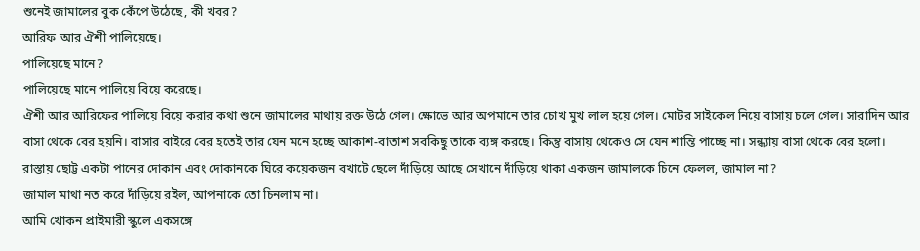শুনেই জামালের বুক কেঁপে উঠেছে, কী খবর?
আরিফ আর ঐশী পালিয়েছে।
পালিয়েছে মানে?
পালিয়েছে মানে পালিয়ে বিয়ে করেছে।
ঐশী আর আরিফের পালিয়ে বিয়ে করার কথা শুনে জামালের মাথায় রক্ত উঠে গেল। ক্ষোভে আর অপমানে তার চোখ মুখ লাল হয়ে গেল। মোটর সাইকেল নিয়ে বাসায় চলে গেল। সারাদিন আর বাসা থেকে বের হয়নি। বাসার বাইরে বের হতেই তার যেন মনে হচ্ছে আকাশ-বাতাশ সবকিছু তাকে ব্যঙ্গ করছে। কিন্তু বাসায় থেকেও সে যেন শান্তি পাচ্ছে না। সন্ধ্যায় বাসা থেকে বের হলো।
রাস্তায় ছোট্ট একটা পানের দোকান এবং দোকানকে ঘিরে কয়েকজন বখাটে ছেলে দাঁড়িয়ে আছে সেখানে দাঁড়িয়ে থাকা একজন জামালকে চিনে ফেলল, জামাল না?
জামাল মাথা নত করে দাঁড়িয়ে রইল, আপনাকে তো চিনলাম না।
আমি খোকন প্রাইমারী স্কুলে একসঙ্গে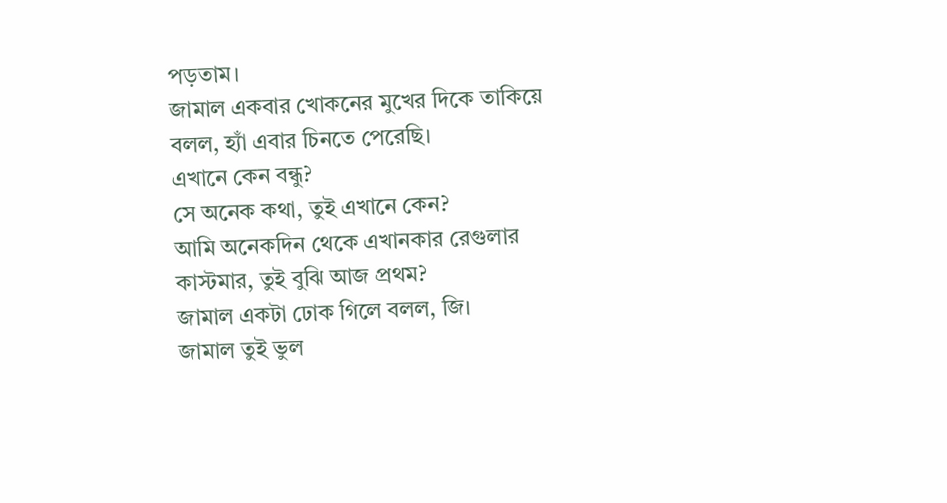পড়তাম।
জামাল একবার খোকনের মুখের দিকে তাকিয়ে বলল, হ্যাঁ এবার চিনতে পেরেছি।
এখানে কেন বন্ধু?
সে অনেক কথা, তুই এখানে কেন?
আমি অনেকদিন থেকে এখানকার রেগুলার কাস্টমার, তুই বুঝি আজ প্রথম?
জামাল একটা ঢোক গিলে বলল, জি।
জামাল তুই ভুল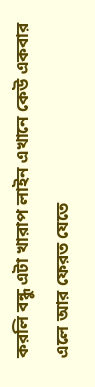করলি বন্ধু এটা খারাপ লাইন এখানে কেউ একবার এলে আর ফেরত যেতে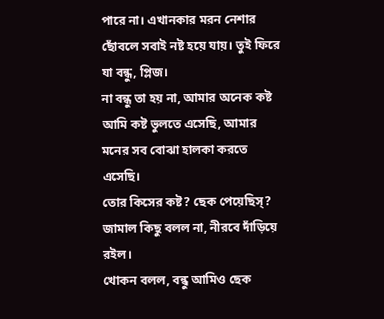পারে না। এখানকার মরন নেশার ছোঁবলে সবাই নষ্ট হয়ে যায়। তুই ফিরে যা বন্ধু, প্লিজ।
না বন্ধু তা হয় না, আমার অনেক কষ্ট আমি কষ্ট ভুলতে এসেছি, আমার মনের সব বোঝা হালকা করতে এসেছি।
তোর কিসের কষ্ট? ছেক পেয়েছিস্?
জামাল কিছু বলল না, নীরবে দাঁড়িয়ে রইল।
খোকন বলল, বন্ধু আমিও ছেক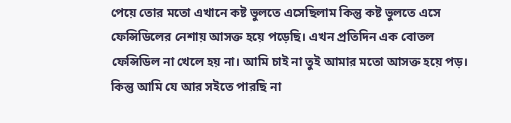পেয়ে তোর মতো এখানে কষ্ট ভুলতে এসেছিলাম কিন্তু কষ্ট ভুলতে এসে ফেন্সিডিলের নেশায় আসক্ত হয়ে পড়েছি। এখন প্রতিদিন এক বোতল ফেন্সিডিল না খেলে হয় না। আমি চাই না তুই আমার মতো আসক্ত হয়ে পড়।
কিন্তু আমি যে আর সইতে পারছি না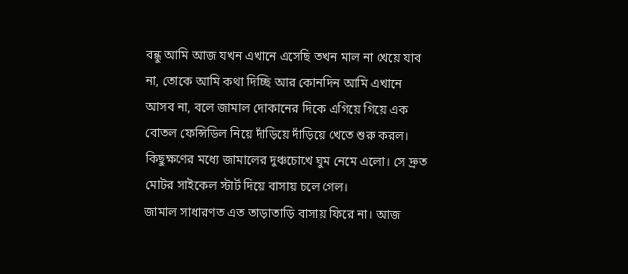বন্ধু আমি আজ যখন এখানে এসেছি তখন মাল না খেয়ে যাব না, তোকে আমি কথা দিচ্ছি আর কোনদিন আমি এখানে আসব না, বলে জামাল দোকানের দিকে এগিয়ে গিয়ে এক বোতল ফেন্সিডিল নিয়ে দাঁড়িয়ে দাঁড়িয়ে খেতে শুরু করল।
কিছুক্ষণের মধ্যে জামালের দুঞ্চচোখে ঘুম নেমে এলো। সে দ্রুত মোটর সাইকেল স্টার্ট দিয়ে বাসায় চলে গেল।
জামাল সাধারণত এত তাড়াতাড়ি বাসায় ফিরে না। আজ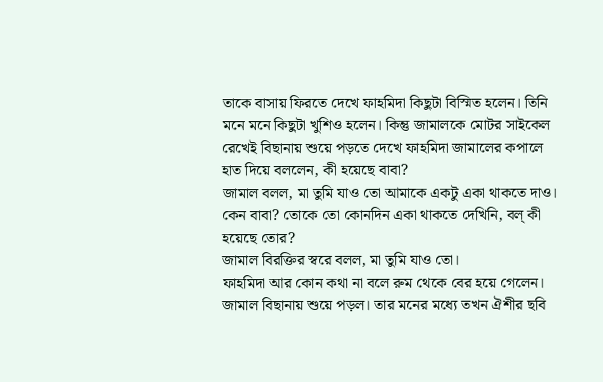তাকে বাসায় ফিরতে দেখে ফাহমিদা কিছুটা বিস্মিত হলেন। তিনি মনে মনে কিছুটা খুশিও হলেন। কিন্তু জামালকে মোটর সাইকেল রেখেই বিছানায় শুয়ে পড়তে দেখে ফাহমিদা জামালের কপালে হাত দিয়ে বললেন, কী হয়েছে বাবা?
জামাল বলল, মা তুমি যাও তো আমাকে একটু একা থাকতে দাও।
কেন বাবা? তোকে তো কোনদিন একা থাকতে দেখিনি, বল্ কী হয়েছে তোর?
জামাল বিরক্তির স্বরে বলল, মা তুমি যাও তো।
ফাহমিদা আর কোন কথা না বলে রুম থেকে বের হয়ে গেলেন।
জামাল বিছানায় শুয়ে পড়ল। তার মনের মধ্যে তখন ঐশীর ছবি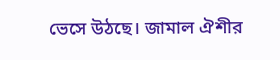ভেসে উঠছে। জামাল ঐশীর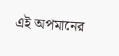এই অপমানের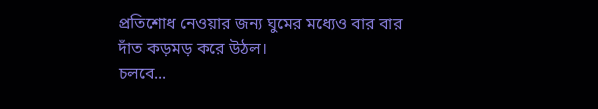প্রতিশোধ নেওয়ার জন্য ঘুমের মধ্যেও বার বার দাঁত কড়মড় করে উঠল।
চলবে...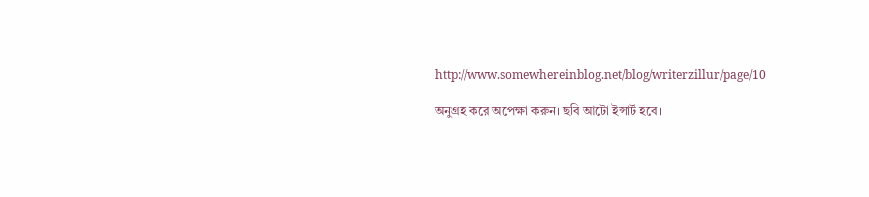http://www.somewhereinblog.net/blog/writerzillur/page/10

অনুগ্রহ করে অপেক্ষা করুন। ছবি আটো ইন্সার্ট হবে।